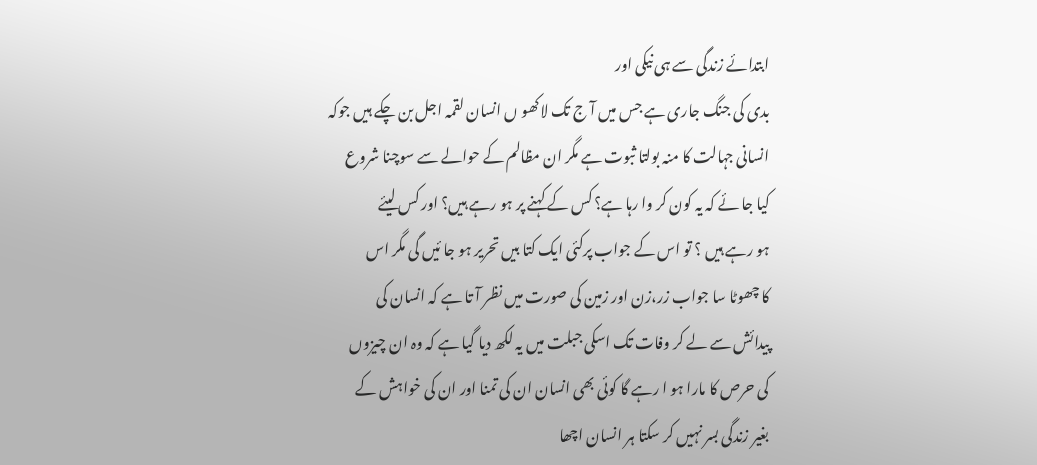ابتدائے زندگی سے ہی نیکی اور
بدی کی جنگ جاری ہے جس میں آ ج تک لاکھو ں انسان لقمہ اجل بن چکے ہیں جوکہ
انسانی جہالت کا منہ بولتا ثبوت ہے مگر ان مظالم کے حوالے سے سوچنا شروع
کیا جا ئے کہ یہ کون کر وا رہا ہے؟ کس کے کہنے پر ہو رہے ہیں؟ اور کس لیئے
ہو رہے ہیں ؟ تو اس کے جواب پرکئی ایک کتا بیں تحریر ہو جا ئیں گی مگر اس
کا چھوٹا سا جواب زر،زن اور زمین کی صورت میں نظر آ تا ہے کہ انسان کی
پیدائش سے لے کر وفات تک اسکی جبلت میں یہ لکھ دیا گیا ہے کہ وہ ان چیزوں
کی حرص کا مارا ہو ا رہے گا کوئی بھی انسان ان کی تمنا اور ان کی خواہش کے
بغیر زندگی بسر نہیں کر سکتا ہر انسان اچھا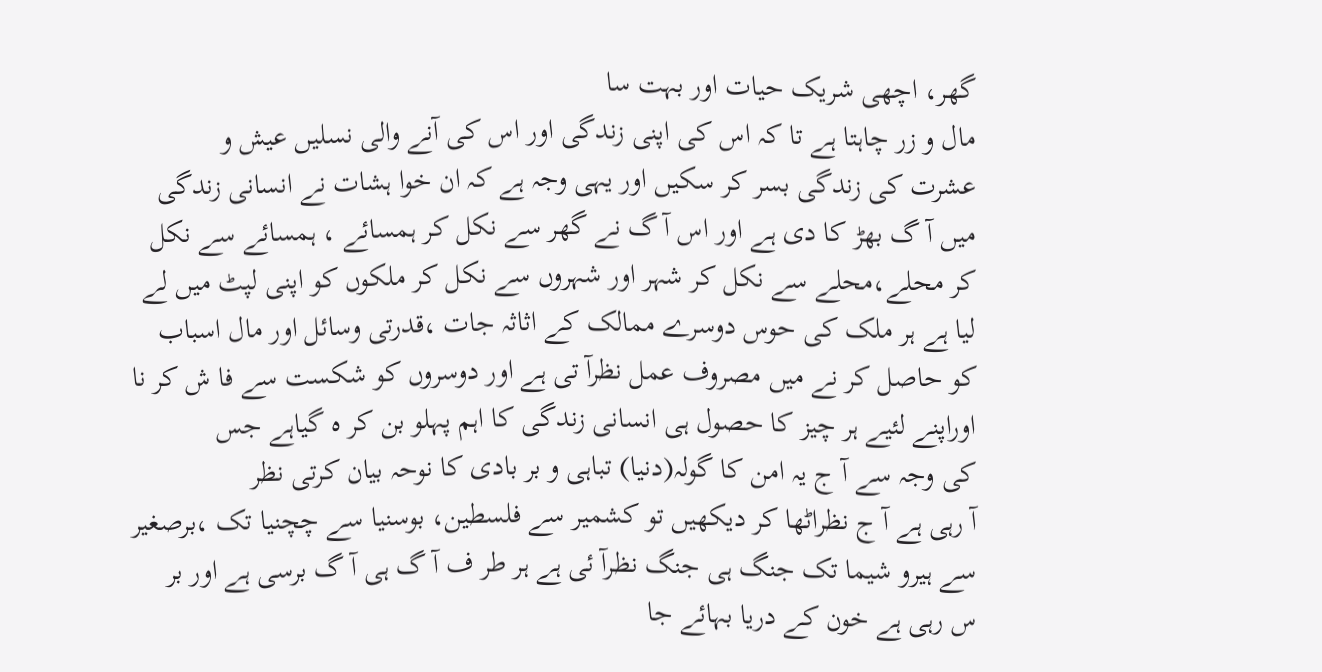گھر، اچھی شریک حیات اور بہت سا
مال و زر چاہتا ہے تا کہ اس کی اپنی زندگی اور اس کی آنے والی نسلیں عیش و
عشرت کی زندگی بسر کر سکیں اور یہی وجہ ہے کہ ان خوا ہشات نے انسانی زندگی
میں آ گ بھڑ کا دی ہے اور اس آ گ نے گھر سے نکل کر ہمسائے ، ہمسائے سے نکل
کر محلے،محلے سے نکل کر شہر اور شہروں سے نکل کر ملکوں کو اپنی لپٹ میں لے
لیا ہے ہر ملک کی حوس دوسرے ممالک کے اثاثہ جات ،قدرتی وسائل اور مال اسباب
کو حاصل کر نے میں مصروف عمل نظرآ تی ہے اور دوسروں کو شکست سے فا ش کر نا
اوراپنے لئیے ہر چیز کا حصول ہی انسانی زندگی کا اہم پہلو بن کر ہ گیاہے جس
کی وجہ سے آ ج یہ امن کا گولہ(دنیا) تباہی و بر بادی کا نوحہ بیان کرتی نظر
آ رہی ہے آ ج نظراٹھا کر دیکھیں تو کشمیر سے فلسطین، بوسنیا سے چچنیا تک ،برصغیر
سے ہیرو شیما تک جنگ ہی جنگ نظرآ ئی ہے ہر طر ف آ گ ہی آ گ برسی ہے اور بر
س رہی ہے خون کے دریا بہائے جا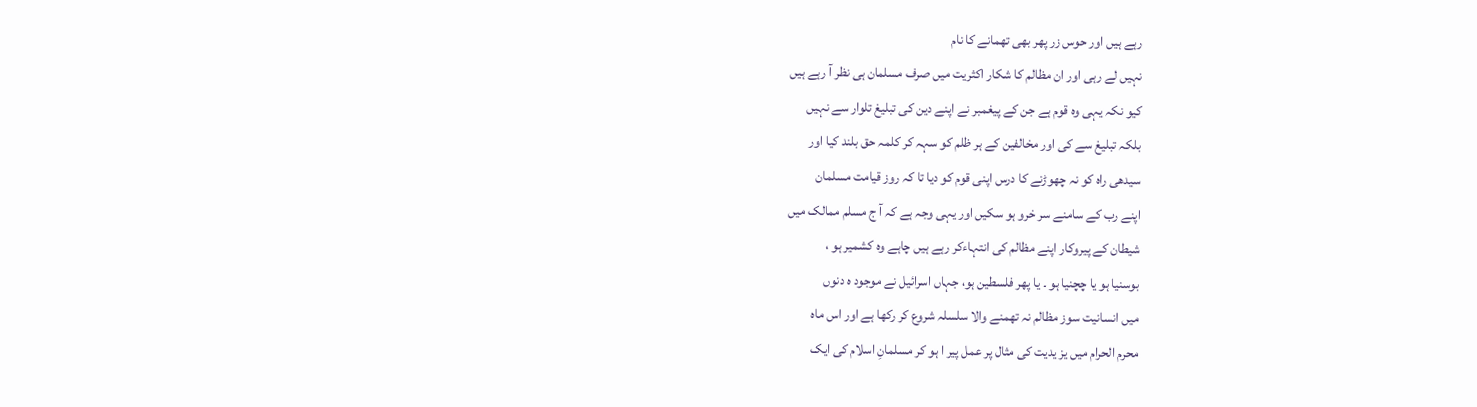رہے ہیں اور حوس زر پھر بھی تھمانے کا نام
نہیں لے رہی اور ان مظالم کا شکار اکثریت میں صرف مسلمان ہی نظر آ رہے ہیں
کیو نکہ یہی وہ قوم ہے جن کے پیغمبر نے اپنے دین کی تبلیغ تلوار سے نہیں
بلکہ تبلیغ سے کی اور مخالفین کے ہر ظلم کو سہہ کر کلمہ حق بلند کیا اور
سیدھی راہ کو نہ چھوڑنے کا درس اپنی قوم کو دیا تا کہ روز قیامت مسلمان
اپنے رب کے سامنے سر خرو ہو سکیں اور یہی وجہ ہے کہ آ ج مسلم ممالک میں
شیطان کے پیروکار اپنے مظالم کی انتہاءکر رہے ہیں چاہے وہ کشمیر ہو ،
بوسنیا ہو یا چچنیا ہو ۔ یا پھر فلسطین ہو، جہاں اسرائیل نے موجود ہ دنوں
میں انسانیت سوز مظالم نہ تھمنے والا سلسلہ شروع کر رکھا ہے اور اس ماہ
محرم الحرام میں یز یدیت کی مثال پر عمل پیر ا ہو کر مسلمانِ اسلام کی ایک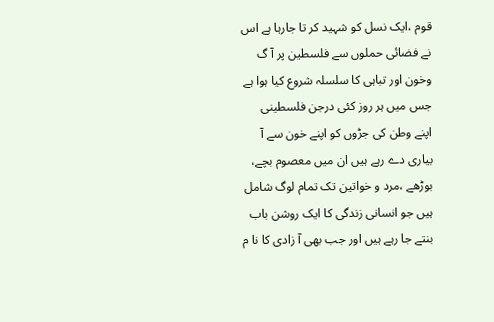قوم ،ایک نسل کو شہید کر تا جارہا ہے اس نے فضائی حملوں سے فلسطین پر آ گ
وخون اور تباہی کا سلسلہ شروع کیا ہوا ہے جس میں ہر روز کئی درجن فلسطینی
اپنے وطن کی جڑوں کو اپنے خون سے آ بیاری دے رہے ہیں ان میں معصوم بچے،
بوڑھے ،مرد و خواتین تک تمام لوگ شامل ہیں جو انسانی زندگی کا ایک روشن باب
بنتے جا رہے ہیں اور جب بھی آ زادی کا نا م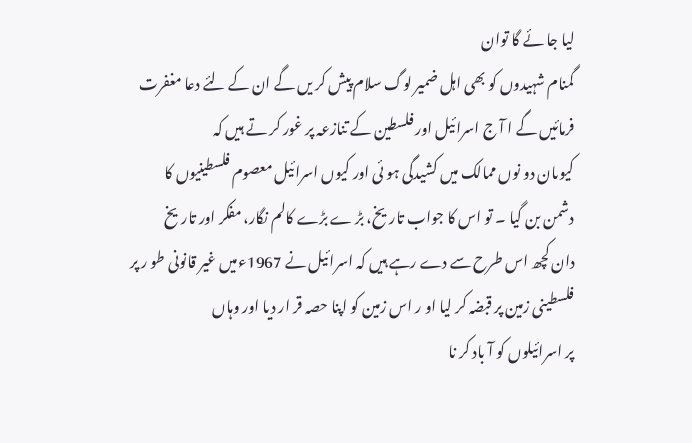لیا جا ئے گا توان
گمنام شہیدوں کو بھی اہل ضمیر لوگ سلام پیش کر یں گے ان کے لئے دعا مغفرت
فرمائیں گے ا آ ج اسرائیل اور فلسطین کے تنازعہ پر غور کر تے ہیں کہ
کیوںان دو نوں ممالک میں کشیدگی ہو ئی اور کیوں اسرائیل معصوم فلسطینیوں کا
دشمن بن گیا ۔ تو اس کا جواب تاریخ، بڑ ے بڑے کالم نگار، مفکر اور تاریخ
دان کچھ اس طرح سے دے رہے ہیں کہ اسرائیل نے 1967ءمیں غیر قانونی طو ر پر
فلسطینی زمین پر قبضہ کر لیا او ر اس زمین کو اپنا حصہ قر ار دیا اور وہاں
پر اسرائیلوں کو آ باد کر نا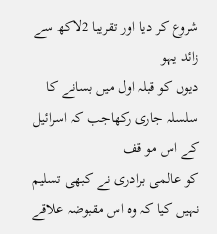شروع کر دیا اور تقریبا 2لاکھ سے زائد یہو
دیوں کو قبلہ اول میں بسانے کا سلسلہ جاری رکھاجب کہ اسرائیل کے اس مو قف
کو عالمی برادری نے کبھی تسلیم نہیں کیا کہ وہ اس مقبوضہ علاقے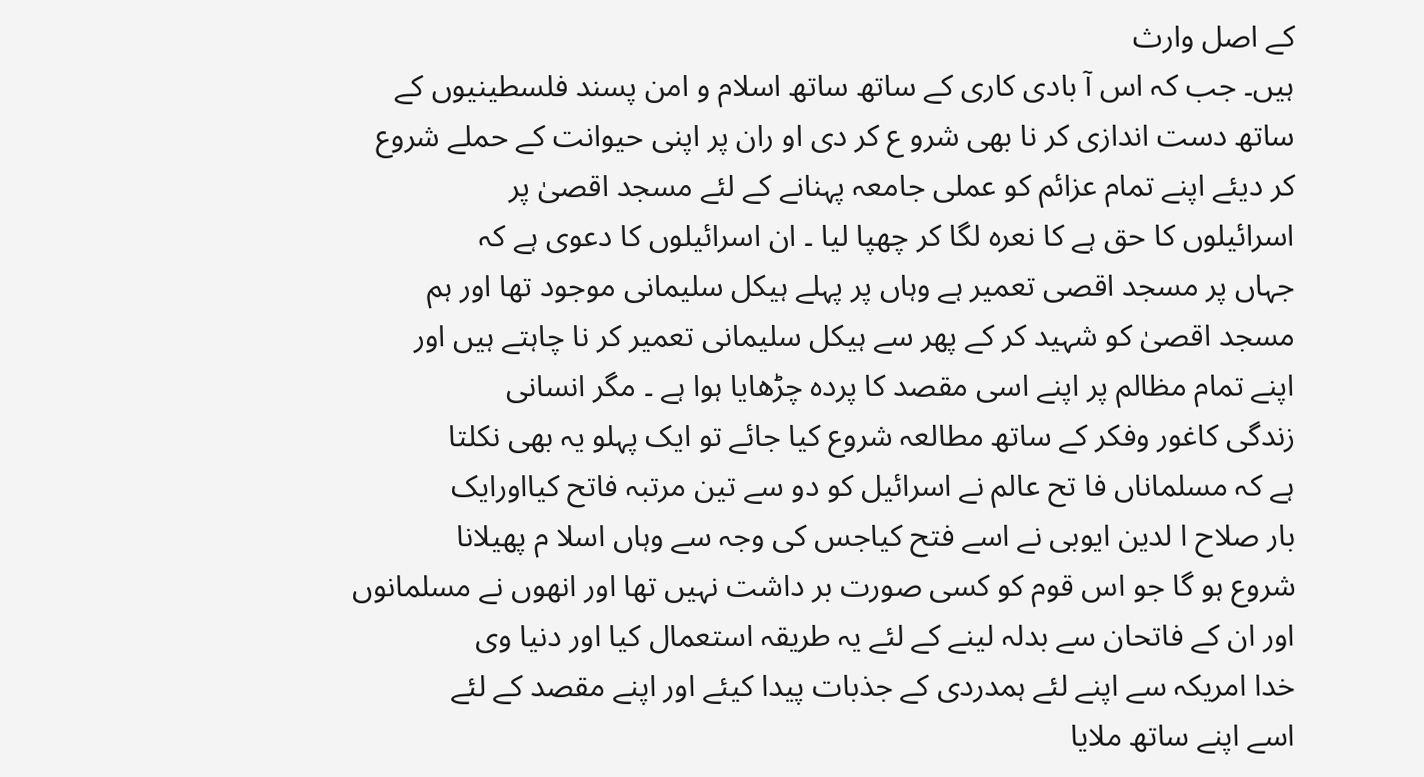کے اصل وارث
ہیں۔ جب کہ اس آ بادی کاری کے ساتھ ساتھ اسلام و امن پسند فلسطینیوں کے
ساتھ دست اندازی کر نا بھی شرو ع کر دی او ران پر اپنی حیوانت کے حملے شروع
کر دیئے اپنے تمام عزائم کو عملی جامعہ پہنانے کے لئے مسجد اقصیٰ پر
اسرائیلوں کا حق ہے کا نعرہ لگا کر چھپا لیا ۔ ان اسرائیلوں کا دعوی ہے کہ
جہاں پر مسجد اقصی تعمیر ہے وہاں پر پہلے ہیکل سلیمانی موجود تھا اور ہم
مسجد اقصیٰ کو شہید کر کے پھر سے ہیکل سلیمانی تعمیر کر نا چاہتے ہیں اور
اپنے تمام مظالم پر اپنے اسی مقصد کا پردہ چڑھایا ہوا ہے ۔ مگر انسانی
زندگی کاغور وفکر کے ساتھ مطالعہ شروع کیا جائے تو ایک پہلو یہ بھی نکلتا
ہے کہ مسلماناں فا تح عالم نے اسرائیل کو دو سے تین مرتبہ فاتح کیااورایک
بار صلاح ا لدین ایوبی نے اسے فتح کیاجس کی وجہ سے وہاں اسلا م پھیلانا
شروع ہو گا جو اس قوم کو کسی صورت بر داشت نہیں تھا اور انھوں نے مسلمانوں
اور ان کے فاتحان سے بدلہ لینے کے لئے یہ طریقہ استعمال کیا اور دنیا وی
خدا امریکہ سے اپنے لئے ہمدردی کے جذبات پیدا کیئے اور اپنے مقصد کے لئے
اسے اپنے ساتھ ملایا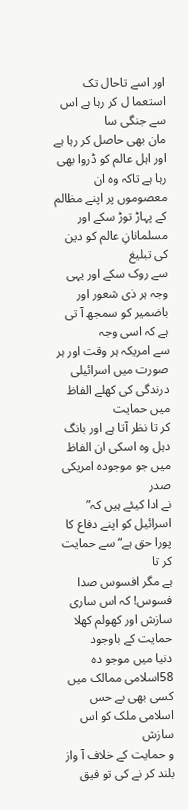اور اسے تاحال تک استعما ل کر رہا ہے اس سے جنگی سا
مان بھی حاصل کر رہا ہے اور اہل عالم کو ڈروا بھی رہا ہے تاکہ وہ ان
معصوموں پر اپنے مظالم کے پہاڑ توڑ سکے اور مسلمانانِ عالم کو دین کی تبلیغ
سے روک سکے اور یہی وجہ ہر ذی شعور اور باضمیر کو سمجھ آ تی ہے کہ اسی وجہ
سے امریکہ ہر وقت اور ہر صورت میں اسرائیلی درندگی کی کھلے الفاظ میں حمایت
کر تا نظر آتا ہے اور بانگ دہل وہ اسکی ان الفاظ میں جو موجودہ امریکی صدر
نے ادا کیئے ہیں کہ” اسرائیل کو اپنے دفاع کا پورا حق ہے“ سے حمایت کر تا
ہے مگر افسوس صدا فسوس! کہ اس ساری سازش اور کھولم کھلا حمایت کے باوجود
دنیا میں موجو دہ 58اسلامی ممالک میں کسی بھی بے حس اسلامی ملک کو اس سازش
و حمایت کے خلاف آ واز بلند کر نے کی تو فیق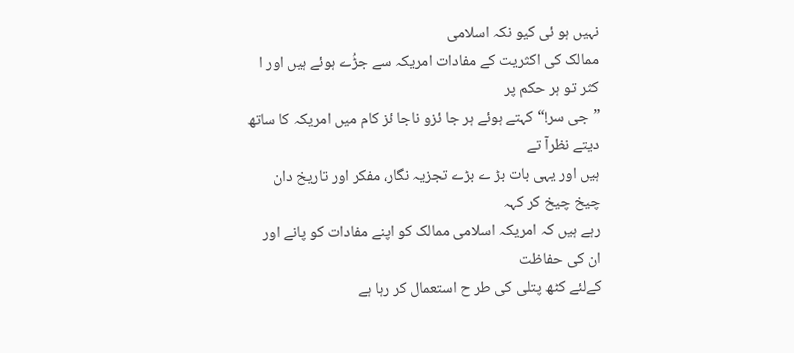نہیں ہو ئی کیو نکہ اسلامی
ممالک کی اکثریت کے مفادات امریکہ سے جڑُے ہوئے ہیں اور ا کثر تو ہر حکم پر
”جی سر!“ کہتے ہوئے ہر جا ئزو ناجا ئز کام میں امریکہ کا ساتھ دیتے نظرآ تے
ہیں اور یہی بات بڑ ے بڑے تجزیہ نگار، مفکر اور تاریخ دان چیخ چیخ کر کہہ
رہے ہیں کہ امریکہ اسلامی ممالک کو اپنے مفادات کو پانے اور ان کی حفاظت
کےلئے کٹھ پتلی کی طر ح استعمال کر رہا ہے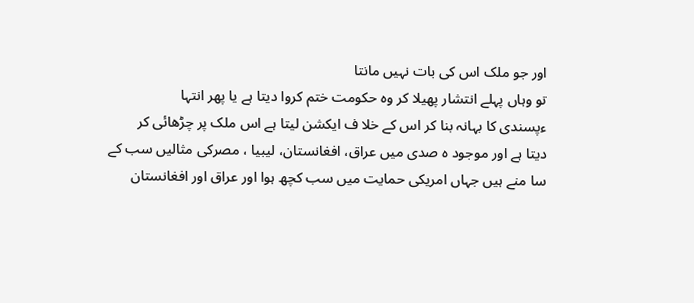اور جو ملک اس کی بات نہیں مانتا
تو وہاں پہلے انتشار پھیلا کر وہ حکومت ختم کروا دیتا ہے یا پھر انتہا
ءپسندی کا بہانہ بنا کر اس کے خلا ف ایکشن لیتا ہے اس ملک پر چڑھائی کر
دیتا ہے اور موجود ہ صدی میں عراق، افغانستان، لیبیا ، مصرکی مثالیں سب کے
سا منے ہیں جہاں امریکی حمایت میں سب کچھ ہوا اور عراق اور افغانستان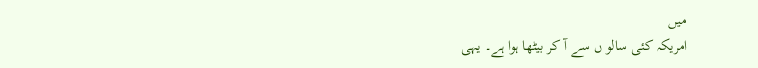میں
امریکہ کئی سالو ں سے آ کر بیٹھا ہوا ہے۔ یہی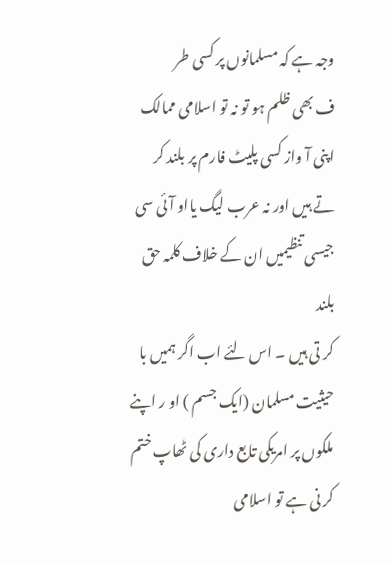وجہ ہے کہ مسلمانوں پر کسی طر
ف بھی ظلم ہو تو نہ تو اسلامی ممالک اپنی آ واز کسی پلیٹ فارم پر بلند کر
تے ہیں اور نہ عرب لیگ یااو آئی سی جیسی تنظیمیں ان کے خلاف کلمہ حق بلند
کر تی ہیں ۔ اس لئے اب اگر ہمیں با حیثیت مسلمان (ایک جسم ) او ر اپنے
ملکوں پر امریکی تابع داری کی ٹھاپ ختم کر نی ہے تو اسلامی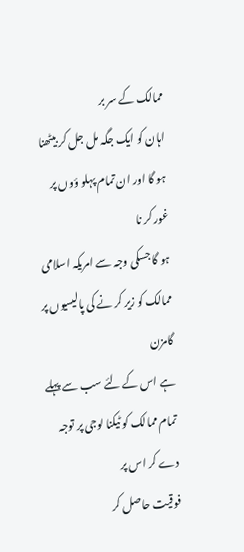ممالک کے سر بر
اہان کو ایک جگہ مل جل کر بیٹھنا ہو گا اور ان تمام پہلو ؤوں پر غور کر نا
ہو گا جسکی وجہ سے امریکہ اسلامی ممالک کو زیر کر نے کی پالیسیوں پر گامزن
ہے اس کے لئے سب سے پہلے تمام ممالک کو ٹیکنا لوجی پر توجہ دے کر اس پر
فوقیت حاصل کر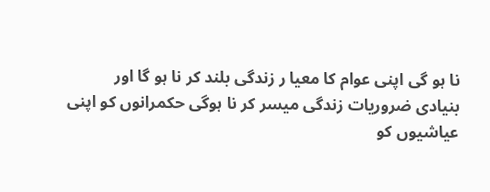نا ہو گی اپنی عوام کا معیا ر زندگی بلند کر نا ہو گا اور
بنیادی ضروریات زندگی میسر کر نا ہوگی حکمرانوں کو اپنی عیاشیوں کو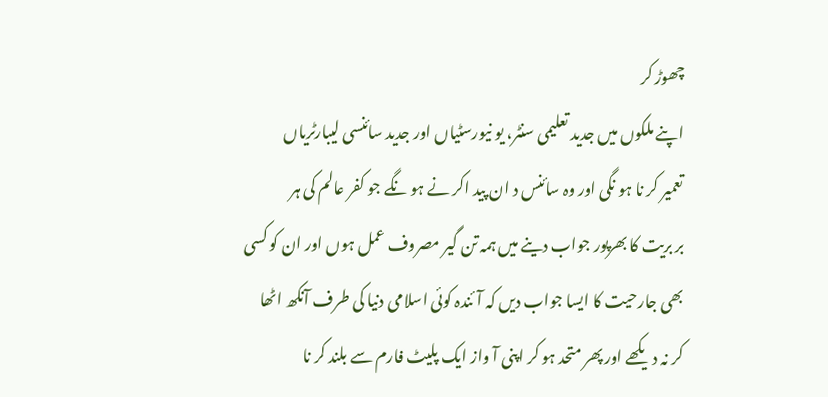چھوڑ کر
اپنے ملکوں میں جدید تعلیمی سنٹر، یو نیورسٹیاں اور جدید سائنسی لیبارٹریاں
تعمیر کر نا ہو نگی اور وہ سائنس د ان پید اکر نے ہو نگے جو کفر عالم کی ہر
بر بریت کا بھرپور جواب دینے میں ہمہ تن گیر مصروف عمل ہوں اور ان کو کسی
بھی جارحیت کا ایسا جواب دیں کہ آ ئندہ کوئی اسلامی دنیا کی طرف آنکھ اٹھا
کر نہ دیکھے اور پھر متحد ہو کر اپنی آ واز ایک پلیٹ فارم سے بلند کر نا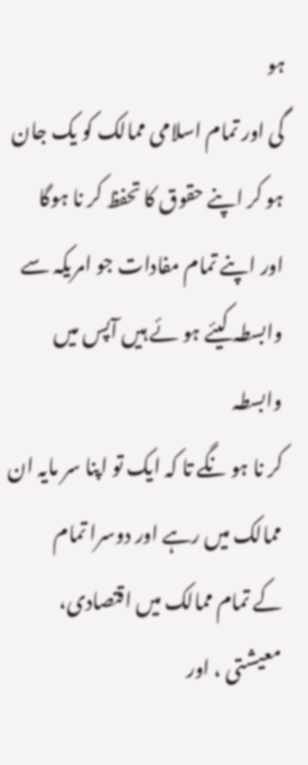ہو
گی اور تمام اسلامی ممالک کو یک جان ہو کر اپنے حقوق کا تحفظ کر نا ہوگا
اور اپنے تمام مفادات جو امریکہ سے وابسطہ کیئے ہو ئے ہیں آپس میں وابسطہ
کر نا ہو نگے تا کہ ایک تو اپنا سر مایہ ان ممالک میں رہے اور دوسرا تمام
کے تمام ممالک میں اقتصادی، معیشتی ، اور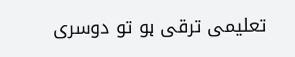تعلیمی ترقی ہو تو دوسری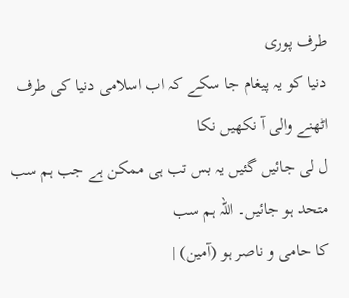طرف پوری
دنیا کو یہ پیغام جا سکے کہ اب اسلامی دنیا کی طرف اٹھنے والی آ نکھیں نکا
ل لی جائیں گئیں یہ بس تب ہی ممکن ہے جب ہم سب متحد ہو جائیں۔ اللہ ہم سب
کا حامی و ناصر ہو (آمین) |